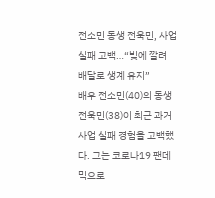전소민 동생 전욱민, 사업 실패 고백…“빚에 깔려 배달로 생계 유지”
배우 전소민(40)의 동생 전욱민(38)이 최근 과거 사업 실패 경험을 고백했다. 그는 코로나19 팬데믹으로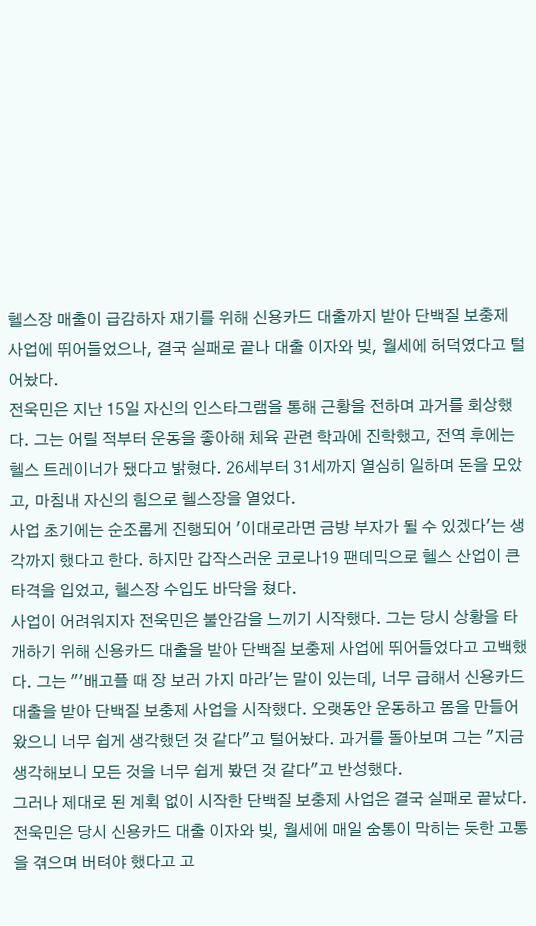헬스장 매출이 급감하자 재기를 위해 신용카드 대출까지 받아 단백질 보충제 사업에 뛰어들었으나, 결국 실패로 끝나 대출 이자와 빚, 월세에 허덕였다고 털어놨다.
전욱민은 지난 15일 자신의 인스타그램을 통해 근황을 전하며 과거를 회상했다. 그는 어릴 적부터 운동을 좋아해 체육 관련 학과에 진학했고, 전역 후에는 헬스 트레이너가 됐다고 밝혔다. 26세부터 31세까지 열심히 일하며 돈을 모았고, 마침내 자신의 힘으로 헬스장을 열었다.
사업 초기에는 순조롭게 진행되어 '이대로라면 금방 부자가 될 수 있겠다'는 생각까지 했다고 한다. 하지만 갑작스러운 코로나19 팬데믹으로 헬스 산업이 큰 타격을 입었고, 헬스장 수입도 바닥을 쳤다.
사업이 어려워지자 전욱민은 불안감을 느끼기 시작했다. 그는 당시 상황을 타개하기 위해 신용카드 대출을 받아 단백질 보충제 사업에 뛰어들었다고 고백했다. 그는 "'배고플 때 장 보러 가지 마라'는 말이 있는데, 너무 급해서 신용카드 대출을 받아 단백질 보충제 사업을 시작했다. 오랫동안 운동하고 몸을 만들어왔으니 너무 쉽게 생각했던 것 같다"고 털어놨다. 과거를 돌아보며 그는 "지금 생각해보니 모든 것을 너무 쉽게 봤던 것 같다"고 반성했다.
그러나 제대로 된 계획 없이 시작한 단백질 보충제 사업은 결국 실패로 끝났다. 전욱민은 당시 신용카드 대출 이자와 빚, 월세에 매일 숨통이 막히는 듯한 고통을 겪으며 버텨야 했다고 고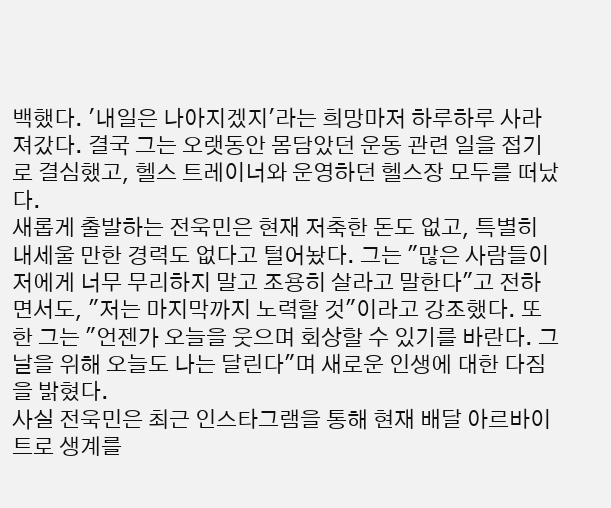백했다. '내일은 나아지겠지'라는 희망마저 하루하루 사라져갔다. 결국 그는 오랫동안 몸담았던 운동 관련 일을 접기로 결심했고, 헬스 트레이너와 운영하던 헬스장 모두를 떠났다.
새롭게 출발하는 전욱민은 현재 저축한 돈도 없고, 특별히 내세울 만한 경력도 없다고 털어놨다. 그는 "많은 사람들이 저에게 너무 무리하지 말고 조용히 살라고 말한다"고 전하면서도, "저는 마지막까지 노력할 것"이라고 강조했다. 또한 그는 "언젠가 오늘을 웃으며 회상할 수 있기를 바란다. 그날을 위해 오늘도 나는 달린다"며 새로운 인생에 대한 다짐을 밝혔다.
사실 전욱민은 최근 인스타그램을 통해 현재 배달 아르바이트로 생계를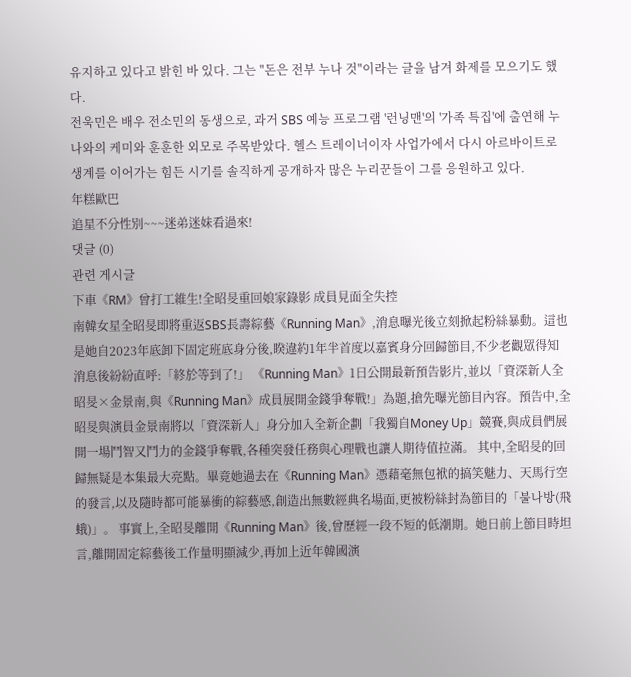유지하고 있다고 밝힌 바 있다. 그는 "돈은 전부 누나 것"이라는 글을 남겨 화제를 모으기도 했다.
전욱민은 배우 전소민의 동생으로, 과거 SBS 예능 프로그램 '런닝맨'의 '가족 특집'에 출연해 누나와의 케미와 훈훈한 외모로 주목받았다. 헬스 트레이너이자 사업가에서 다시 아르바이트로 생계를 이어가는 힘든 시기를 솔직하게 공개하자 많은 누리꾼들이 그를 응원하고 있다.
年糕歐巴
追星不分性別~~~迷弟迷妹看過來!
댓글 (0)
관련 게시글
下車《RM》曾打工維生!全昭旻重回娘家錄影 成員見面全失控
南韓女星全昭旻即將重返SBS長壽綜藝《Running Man》,消息曝光後立刻掀起粉絲暴動。這也是她自2023年底卸下固定班底身分後,睽違約1年半首度以嘉賓身分回歸節目,不少老觀眾得知消息後紛紛直呼:「終於等到了!」 《Running Man》1日公開最新預告影片,並以「資深新人全昭旻×金景南,與《Running Man》成員展開金錢爭奪戰!」為題,搶先曝光節目內容。預告中,全昭旻與演員金景南將以「資深新人」身分加入全新企劃「我獨自Money Up」競賽,與成員們展開一場鬥智又鬥力的金錢爭奪戰,各種突發任務與心理戰也讓人期待值拉滿。 其中,全昭旻的回歸無疑是本集最大亮點。畢竟她過去在《Running Man》憑藉毫無包袱的搞笑魅力、天馬行空的發言,以及隨時都可能暴衝的綜藝感,創造出無數經典名場面,更被粉絲封為節目的「불나방(飛蛾)」。 事實上,全昭旻離開《Running Man》後,曾歷經一段不短的低潮期。她日前上節目時坦言,離開固定綜藝後工作量明顯減少,再加上近年韓國演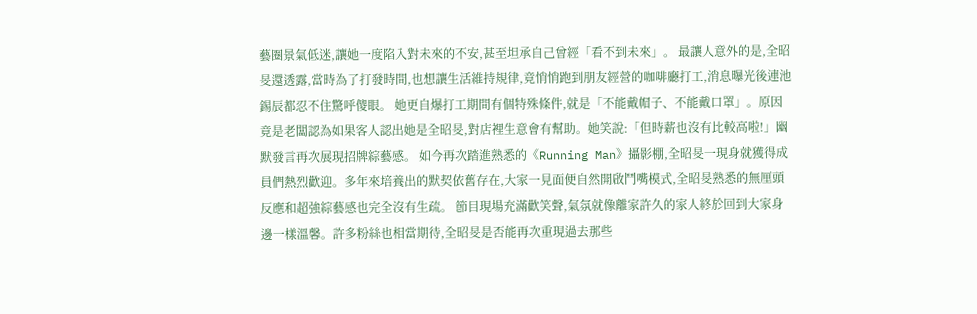藝圈景氣低迷,讓她一度陷入對未來的不安,甚至坦承自己曾經「看不到未來」。 最讓人意外的是,全昭旻還透露,當時為了打發時間,也想讓生活維持規律,竟悄悄跑到朋友經營的咖啡廳打工,消息曝光後連池錫辰都忍不住驚呼傻眼。 她更自爆打工期間有個特殊條件,就是「不能戴帽子、不能戴口罩」。原因竟是老闆認為如果客人認出她是全昭旻,對店裡生意會有幫助。她笑說:「但時薪也沒有比較高啦!」幽默發言再次展現招牌綜藝感。 如今再次踏進熟悉的《Running Man》攝影棚,全昭旻一現身就獲得成員們熱烈歡迎。多年來培養出的默契依舊存在,大家一見面便自然開啟鬥嘴模式,全昭旻熟悉的無厘頭反應和超強綜藝感也完全沒有生疏。 節目現場充滿歡笑聲,氣氛就像離家許久的家人終於回到大家身邊一樣溫馨。許多粉絲也相當期待,全昭旻是否能再次重現過去那些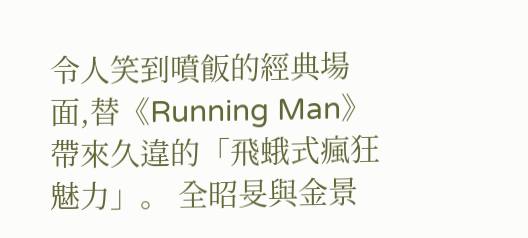令人笑到噴飯的經典場面,替《Running Man》帶來久違的「飛蛾式瘋狂魅力」。 全昭旻與金景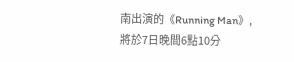南出演的《Running Man》,將於7日晚間6點10分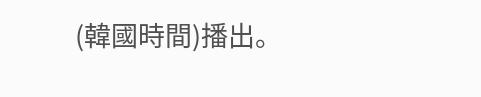(韓國時間)播出。